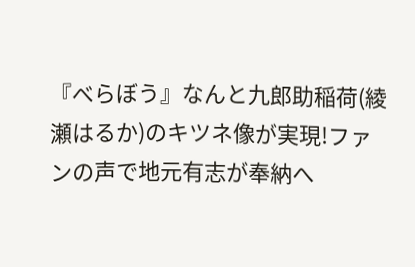『べらぼう』なんと九郎助稲荷(綾瀬はるか)のキツネ像が実現!ファンの声で地元有志が奉納へ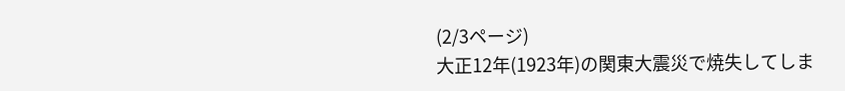(2/3ページ)
大正12年(1923年)の関東大震災で焼失してしま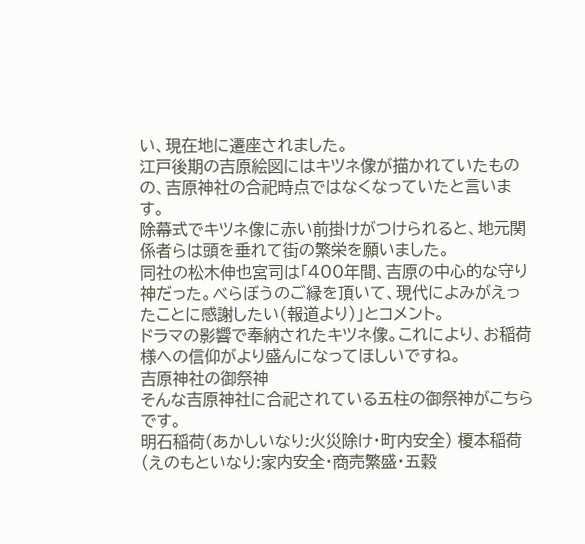い、現在地に遷座されました。
江戸後期の吉原絵図にはキツネ像が描かれていたものの、吉原神社の合祀時点ではなくなっていたと言います。
除幕式でキツネ像に赤い前掛けがつけられると、地元関係者らは頭を垂れて街の繁栄を願いました。
同社の松木伸也宮司は「400年間、吉原の中心的な守り神だった。べらぼうのご縁を頂いて、現代によみがえったことに感謝したい(報道より)」とコメント。
ドラマの影響で奉納されたキツネ像。これにより、お稲荷様への信仰がより盛んになってほしいですね。
吉原神社の御祭神
そんな吉原神社に合祀されている五柱の御祭神がこちらです。
明石稲荷(あかしいなり:火災除け・町内安全) 榎本稲荷(えのもといなり:家内安全・商売繁盛・五穀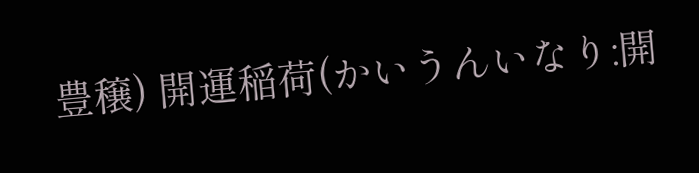豊穣) 開運稲荷(かいうんいなり:開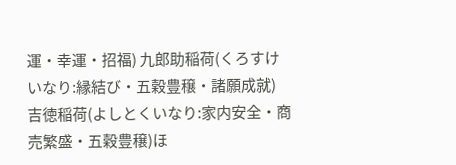運・幸運・招福) 九郎助稲荷(くろすけいなり:縁結び・五穀豊穣・諸願成就) 吉徳稲荷(よしとくいなり:家内安全・商売繁盛・五穀豊穣)ほ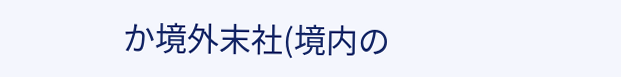か境外末社(境内の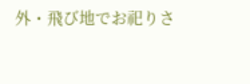外・飛び地でお祀りさ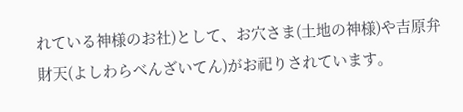れている神様のお社)として、お穴さま(土地の神様)や吉原弁財天(よしわらべんざいてん)がお祀りされています。